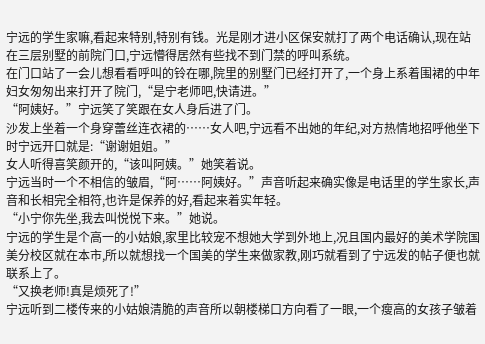宁远的学生家嘛,看起来特别,特别有钱。光是刚才进小区保安就打了两个电话确认,现在站在三层别墅的前院门口,宁远懵得居然有些找不到门禁的呼叫系统。
在门口站了一会儿想看看呼叫的铃在哪,院里的别墅门已经打开了,一个身上系着围裙的中年妇女匆匆出来打开了院门,“是宁老师吧,快请进。”
“阿姨好。”宁远笑了笑跟在女人身后进了门。
沙发上坐着一个身穿蕾丝连衣裙的……女人吧,宁远看不出她的年纪,对方热情地招呼他坐下时宁远开口就是:“谢谢姐姐。”
女人听得喜笑颜开的,“该叫阿姨。”她笑着说。
宁远当时一个不相信的皱眉,“阿……阿姨好。”声音听起来确实像是电话里的学生家长,声音和长相完全相符,也许是保养的好,看起来着实年轻。
“小宁你先坐,我去叫悦悦下来。”她说。
宁远的学生是个高一的小姑娘,家里比较宠不想她大学到外地上,况且国内最好的美术学院国美分校区就在本市,所以就想找一个国美的学生来做家教,刚巧就看到了宁远发的帖子便也就联系上了。
“又换老师!真是烦死了!”
宁远听到二楼传来的小姑娘清脆的声音所以朝楼梯口方向看了一眼,一个瘦高的女孩子皱着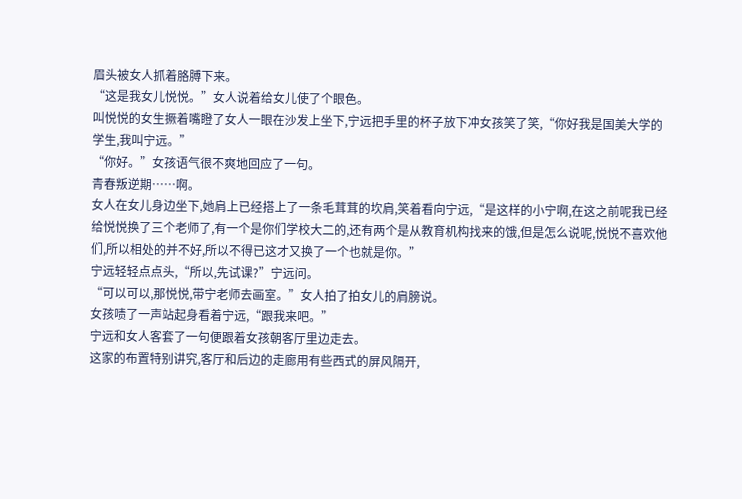眉头被女人抓着胳膊下来。
“这是我女儿悦悦。”女人说着给女儿使了个眼色。
叫悦悦的女生撅着嘴瞪了女人一眼在沙发上坐下,宁远把手里的杯子放下冲女孩笑了笑,“你好我是国美大学的学生,我叫宁远。”
“你好。”女孩语气很不爽地回应了一句。
青春叛逆期……啊。
女人在女儿身边坐下,她肩上已经搭上了一条毛茸茸的坎肩,笑着看向宁远,“是这样的小宁啊,在这之前呢我已经给悦悦换了三个老师了,有一个是你们学校大二的,还有两个是从教育机构找来的饿,但是怎么说呢,悦悦不喜欢他们,所以相处的并不好,所以不得已这才又换了一个也就是你。”
宁远轻轻点点头,“所以,先试课?”宁远问。
“可以可以,那悦悦,带宁老师去画室。”女人拍了拍女儿的肩膀说。
女孩啧了一声站起身看着宁远,“跟我来吧。”
宁远和女人客套了一句便跟着女孩朝客厅里边走去。
这家的布置特别讲究,客厅和后边的走廊用有些西式的屏风隔开,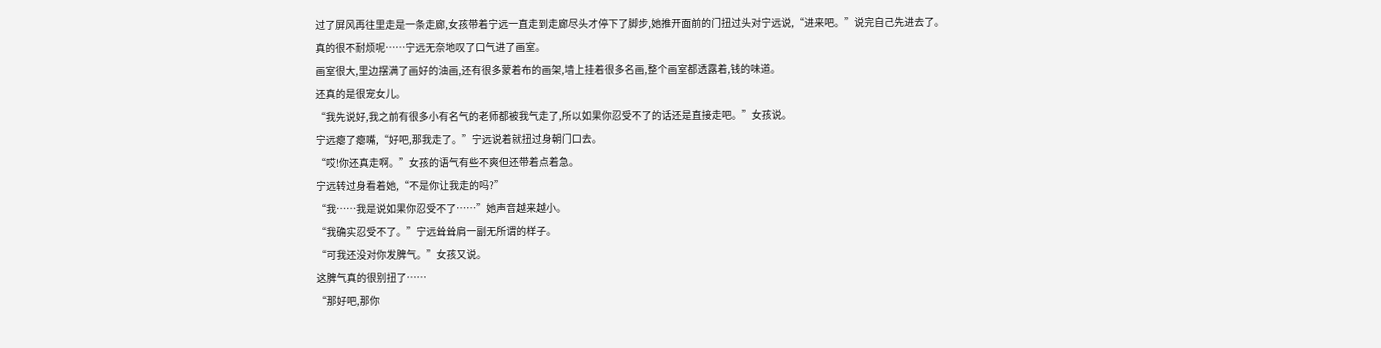过了屏风再往里走是一条走廊,女孩带着宁远一直走到走廊尽头才停下了脚步,她推开面前的门扭过头对宁远说,“进来吧。”说完自己先进去了。
真的很不耐烦呢……宁远无奈地叹了口气进了画室。
画室很大,里边摆满了画好的油画,还有很多蒙着布的画架,墙上挂着很多名画,整个画室都透露着,钱的味道。
还真的是很宠女儿。
“我先说好,我之前有很多小有名气的老师都被我气走了,所以如果你忍受不了的话还是直接走吧。”女孩说。
宁远瘪了瘪嘴,“好吧,那我走了。”宁远说着就扭过身朝门口去。
“哎!你还真走啊。”女孩的语气有些不爽但还带着点着急。
宁远转过身看着她,“不是你让我走的吗?”
“我……我是说如果你忍受不了……”她声音越来越小。
“我确实忍受不了。”宁远耸耸肩一副无所谓的样子。
“可我还没对你发脾气。”女孩又说。
这脾气真的很别扭了……
“那好吧,那你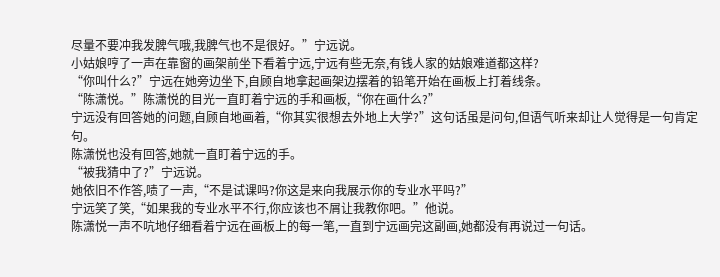尽量不要冲我发脾气哦,我脾气也不是很好。”宁远说。
小姑娘哼了一声在靠窗的画架前坐下看着宁远,宁远有些无奈,有钱人家的姑娘难道都这样?
“你叫什么?”宁远在她旁边坐下,自顾自地拿起画架边摆着的铅笔开始在画板上打着线条。
“陈潇悦。”陈潇悦的目光一直盯着宁远的手和画板,“你在画什么?”
宁远没有回答她的问题,自顾自地画着,“你其实很想去外地上大学?”这句话虽是问句,但语气听来却让人觉得是一句肯定句。
陈潇悦也没有回答,她就一直盯着宁远的手。
“被我猜中了?”宁远说。
她依旧不作答,啧了一声,“不是试课吗?你这是来向我展示你的专业水平吗?”
宁远笑了笑,“如果我的专业水平不行,你应该也不屑让我教你吧。”他说。
陈潇悦一声不吭地仔细看着宁远在画板上的每一笔,一直到宁远画完这副画,她都没有再说过一句话。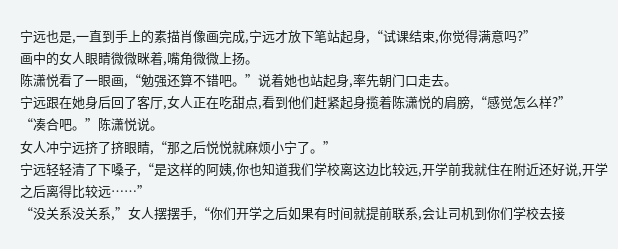宁远也是,一直到手上的素描肖像画完成,宁远才放下笔站起身,“试课结束,你觉得满意吗?”
画中的女人眼睛微微眯着,嘴角微微上扬。
陈潇悦看了一眼画,“勉强还算不错吧。”说着她也站起身,率先朝门口走去。
宁远跟在她身后回了客厅,女人正在吃甜点,看到他们赶紧起身揽着陈潇悦的肩膀,“感觉怎么样?”
“凑合吧。”陈潇悦说。
女人冲宁远挤了挤眼睛,“那之后悦悦就麻烦小宁了。”
宁远轻轻清了下嗓子,“是这样的阿姨,你也知道我们学校离这边比较远,开学前我就住在附近还好说,开学之后离得比较远……”
“没关系没关系,”女人摆摆手,“你们开学之后如果有时间就提前联系,会让司机到你们学校去接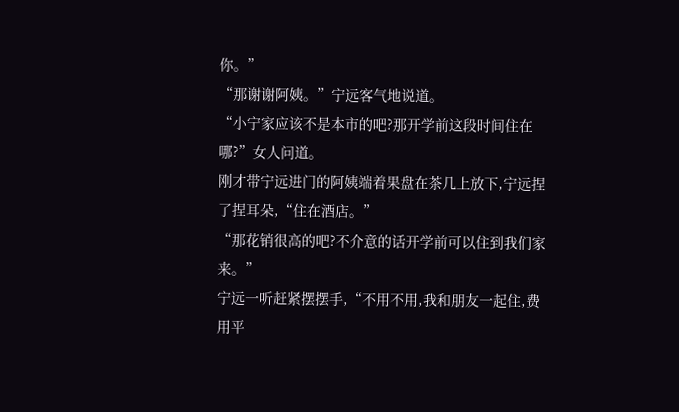你。”
“那谢谢阿姨。”宁远客气地说道。
“小宁家应该不是本市的吧?那开学前这段时间住在哪?”女人问道。
刚才带宁远进门的阿姨端着果盘在茶几上放下,宁远捏了捏耳朵,“住在酒店。”
“那花销很高的吧?不介意的话开学前可以住到我们家来。”
宁远一听赶紧摆摆手,“不用不用,我和朋友一起住,费用平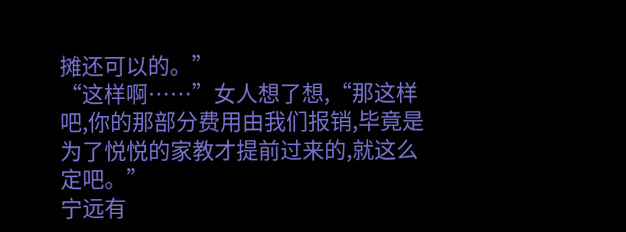摊还可以的。”
“这样啊……”女人想了想,“那这样吧,你的那部分费用由我们报销,毕竟是为了悦悦的家教才提前过来的,就这么定吧。”
宁远有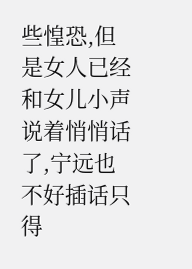些惶恐,但是女人已经和女儿小声说着悄悄话了,宁远也不好插话只得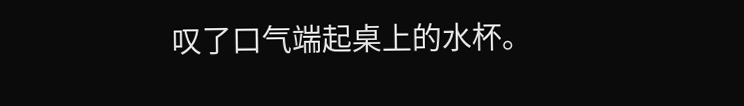叹了口气端起桌上的水杯。